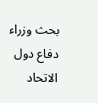بحث وزراء دفاع دول الاتحاد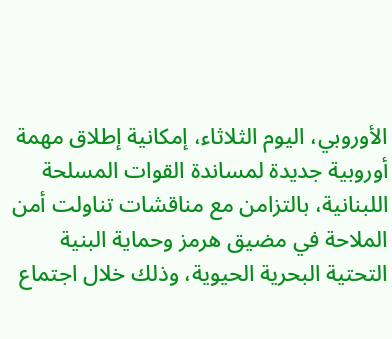الأوروبي، اليوم الثلاثاء، إمكانية إطلاق مهمة أوروبية جديدة لمساندة القوات المسلحة اللبنانية، بالتزامن مع مناقشات تناولت أمن الملاحة في مضيق هرمز وحماية البنية التحتية البحرية الحيوية، وذلك خلال اجتماع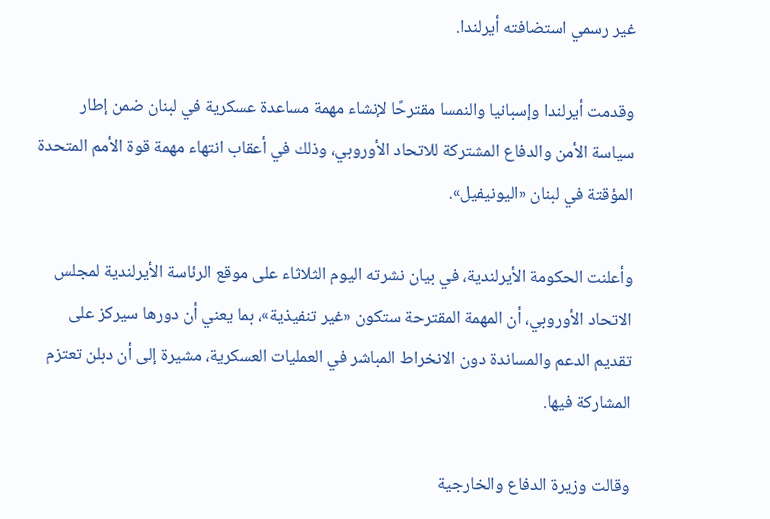غير رسمي استضافته أيرلندا.

وقدمت أيرلندا وإسبانيا والنمسا مقترحًا لإنشاء مهمة مساعدة عسكرية في لبنان ضمن إطار سياسة الأمن والدفاع المشتركة للاتحاد الأوروبي، وذلك في أعقاب انتهاء مهمة قوة الأمم المتحدة المؤقتة في لبنان «اليونيفيل».

وأعلنت الحكومة الأيرلندية، في بيان نشرته اليوم الثلاثاء على موقع الرئاسة الأيرلندية لمجلس الاتحاد الأوروبي، أن المهمة المقترحة ستكون «غير تنفيذية»، بما يعني أن دورها سيركز على تقديم الدعم والمساندة دون الانخراط المباشر في العمليات العسكرية، مشيرة إلى أن دبلن تعتزم المشاركة فيها.

وقالت وزيرة الدفاع والخارجية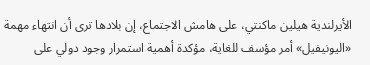الأيرلندية هيلين ماكنتي، على هامش الاجتماع، إن بلادها ترى أن انتهاء مهمة «اليونيفيل» أمر مؤسف للغاية، مؤكدة أهمية استمرار وجود دولي على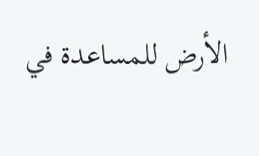الأرض للمساعدة في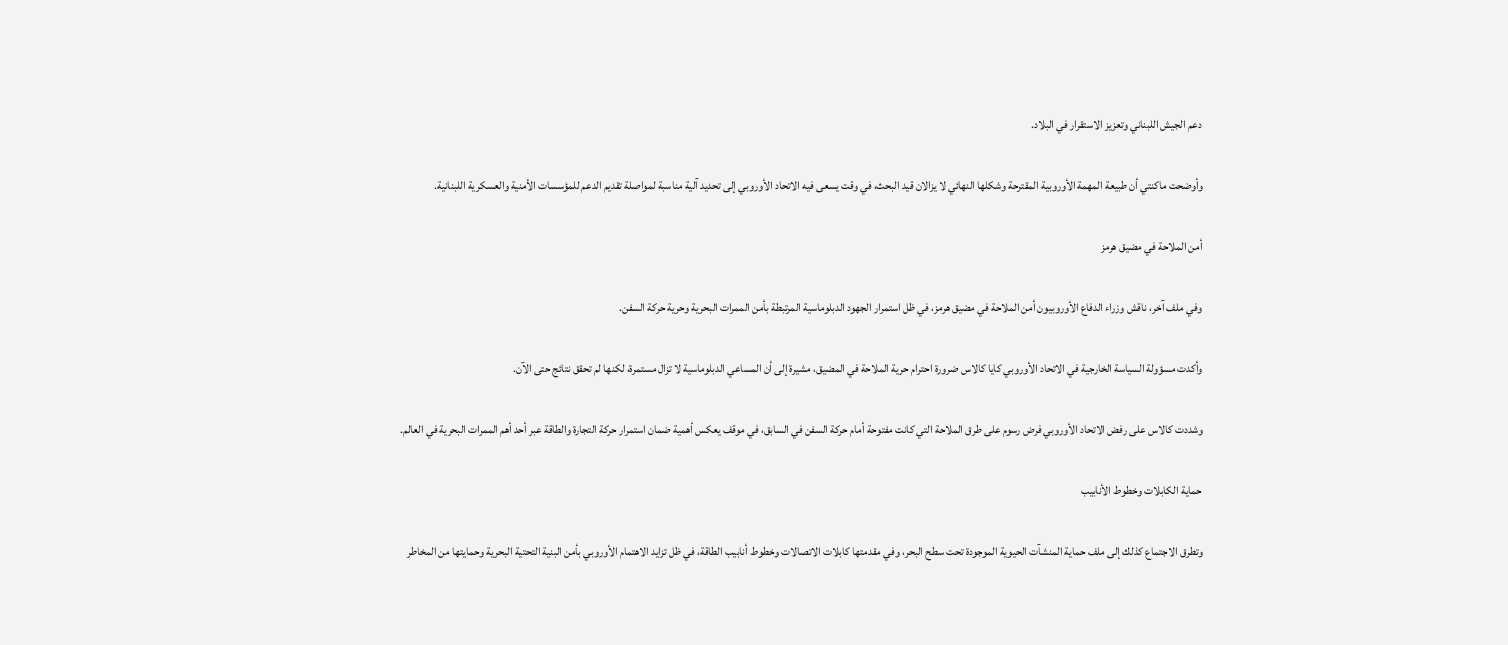دعم الجيش اللبناني وتعزيز الاستقرار في البلاد.

وأوضحت ماكنتي أن طبيعة المهمة الأوروبية المقترحة وشكلها النهائي لا يزالان قيد البحث، في وقت يسعى فيه الاتحاد الأوروبي إلى تحديد آلية مناسبة لمواصلة تقديم الدعم للمؤسسات الأمنية والعسكرية اللبنانية.

أمن الملاحة في مضيق هرمز

وفي ملف آخر، ناقش وزراء الدفاع الأوروبيون أمن الملاحة في مضيق هرمز، في ظل استمرار الجهود الدبلوماسية المرتبطة بأمن الممرات البحرية وحرية حركة السفن.

وأكدت مسؤولة السياسة الخارجية في الاتحاد الأوروبي كايا كالاس ضرورة احترام حرية الملاحة في المضيق، مشيرة إلى أن المساعي الدبلوماسية لا تزال مستمرة، لكنها لم تحقق نتائج حتى الآن.

وشددت كالاس على رفض الاتحاد الأوروبي فرض رسوم على طرق الملاحة التي كانت مفتوحة أمام حركة السفن في السابق، في موقف يعكس أهمية ضمان استمرار حركة التجارة والطاقة عبر أحد أهم الممرات البحرية في العالم.

حماية الكابلات وخطوط الأنابيب

وتطرق الاجتماع كذلك إلى ملف حماية المنشآت الحيوية الموجودة تحت سطح البحر، وفي مقدمتها كابلات الاتصالات وخطوط أنابيب الطاقة، في ظل تزايد الاهتمام الأوروبي بأمن البنية التحتية البحرية وحمايتها من المخاطر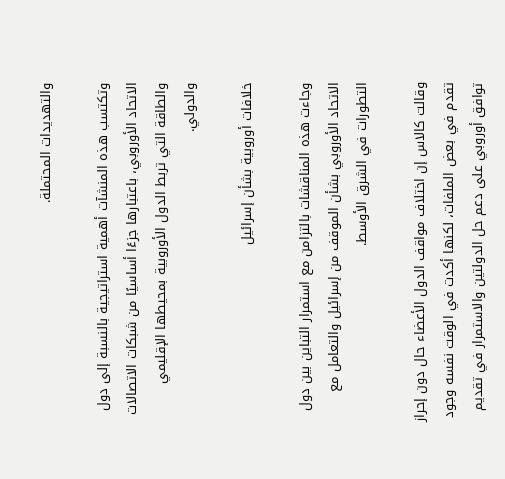والتهديدات المحتملة.

وتكتسب هذه المنشآت أهمية استراتيجية بالنسبة إلى دول الاتحاد الأوروبي، باعتبارها جزءًا أساسيًا من شبكات الاتصالات والطاقة التي تربط الدول الأوروبية بمحيطها الإقليمي والدولي.

خلافات أوروبية بشأن إسرائيل

وجاءت هذه المناقشات بالتزامن مع استمرار التباين بين دول الاتحاد الأوروبي بشأن الموقف من إسرائيل والتعامل مع التطورات في الشرق الأوسط.

وقالت كالاس إن اختلاف مواقف الدول الأعضاء حال دون إحراز تقدم في بعض الملفات، لكنها أكدت في الوقت نفسه وجود توافق أوروبي على دعم حل الدولتين والاستمرار في تقديم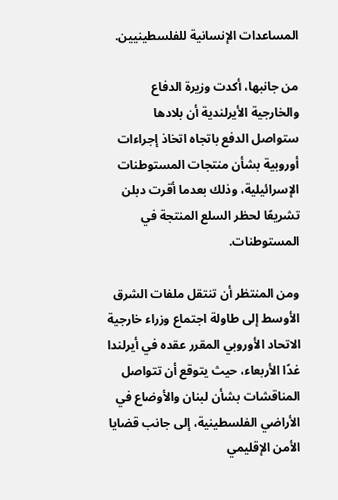المساعدات الإنسانية للفلسطينيين.

من جانبها، أكدت وزيرة الدفاع والخارجية الأيرلندية أن بلادها ستواصل الدفع باتجاه اتخاذ إجراءات أوروبية بشأن منتجات المستوطنات الإسرائيلية، وذلك بعدما أقرت دبلن تشريعًا لحظر السلع المنتجة في المستوطنات.

ومن المنتظر أن تنتقل ملفات الشرق الأوسط إلى طاولة اجتماع وزراء خارجية الاتحاد الأوروبي المقرر عقده في أيرلندا غدًا الأربعاء، حيث يتوقع أن تتواصل المناقشات بشأن لبنان والأوضاع في الأراضي الفلسطينية، إلى جانب قضايا الأمن الإقليمي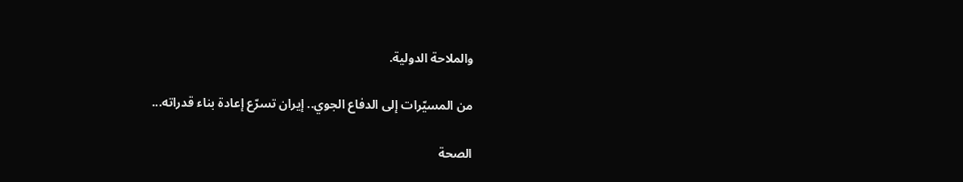والملاحة الدولية.

من المسيّرات إلى الدفاع الجوي.. إيران تسرّع إعادة بناء قدراته...

الصحة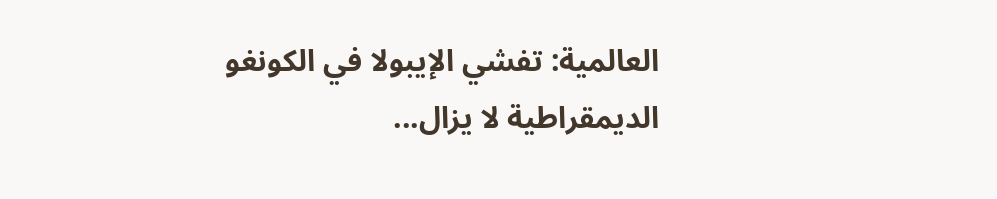العالمية: تفشي الإيبولا في الكونغو الديمقراطية لا يزال...